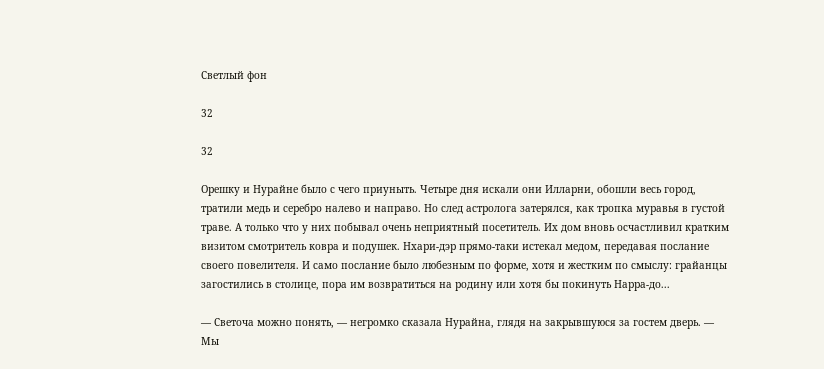Светлый фон

32

32

Орешку и Нурайне было с чего приуныть. Четыре дня искали они Илларни, обошли весь город, тратили медь и серебро налево и направо. Но след астролога затерялся, как тропка муравья в густой траве. А только что у них побывал очень неприятный посетитель. Их дом вновь осчастливил кратким визитом смотритель ковра и подушек. Нхари-дэр прямо-таки истекал медом, передавая послание своего повелителя. И само послание было любезным по форме, хотя и жестким по смыслу: грайанцы загостились в столице, пора им возвратиться на родину или хотя бы покинуть Нарра-до...

— Светоча можно понять, — негромко сказала Нурайна, глядя на закрывшуюся за гостем дверь. — Мы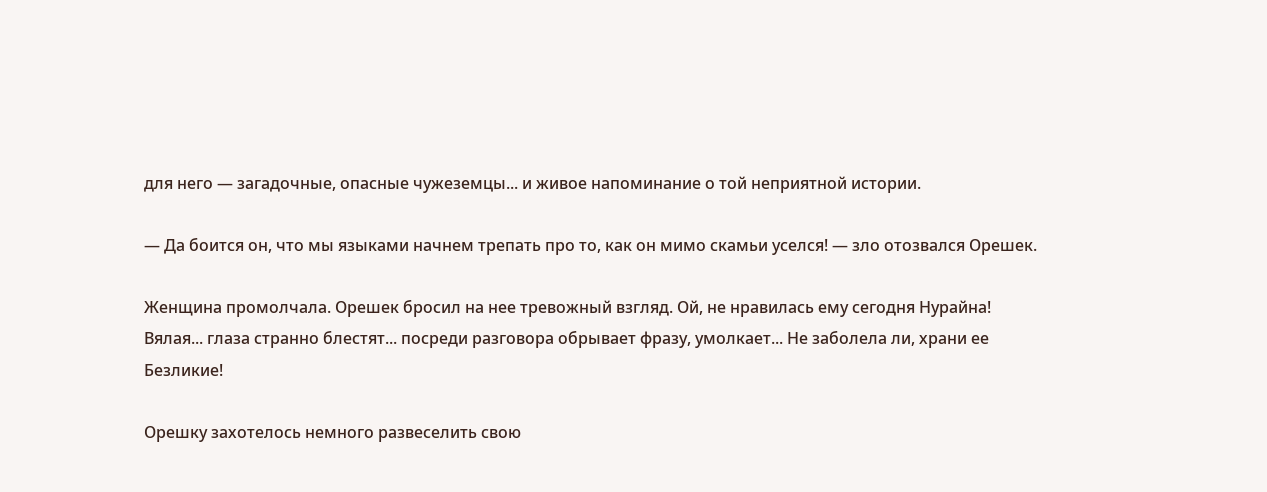для него — загадочные, опасные чужеземцы... и живое напоминание о той неприятной истории.

— Да боится он, что мы языками начнем трепать про то, как он мимо скамьи уселся! — зло отозвался Орешек.

Женщина промолчала. Орешек бросил на нее тревожный взгляд. Ой, не нравилась ему сегодня Нурайна! Вялая... глаза странно блестят... посреди разговора обрывает фразу, умолкает... Не заболела ли, храни ее Безликие!

Орешку захотелось немного развеселить свою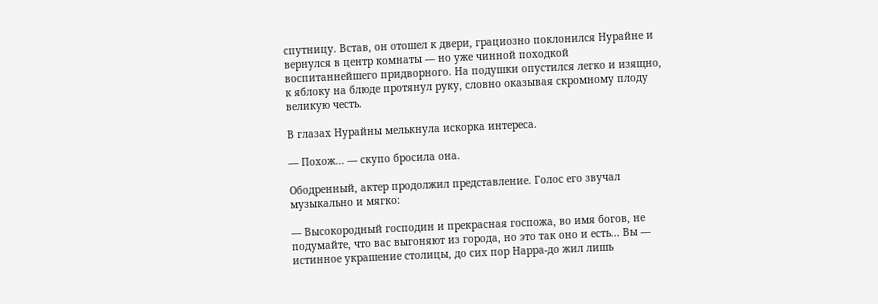спутницу. Встав, он отошел к двери, грациозно поклонился Нурайне и вернулся в центр комнаты — но уже чинной походкой воспитаннейшего придворного. На подушки опустился легко и изящно, к яблоку на блюде протянул руку, словно оказывая скромному плоду великую честь.

В глазах Нурайны мелькнула искорка интереса.

— Похож... — скупо бросила она.

Ободренный, актер продолжил представление. Голос его звучал музыкально и мягко:

— Высокородный господин и прекрасная госпожа, во имя богов, не подумайте, что вас выгоняют из города, но это так оно и есть... Вы — истинное украшение столицы, до сих пор Нарра-до жил лишь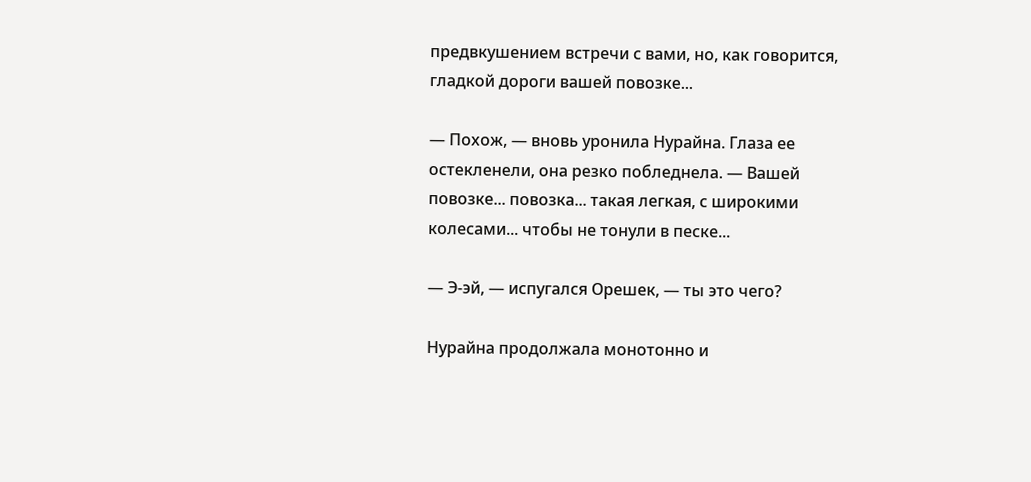предвкушением встречи с вами, но, как говорится, гладкой дороги вашей повозке...

— Похож, — вновь уронила Нурайна. Глаза ее остекленели, она резко побледнела. — Вашей повозке... повозка... такая легкая, с широкими колесами... чтобы не тонули в песке...

— Э-эй, — испугался Орешек, — ты это чего?

Нурайна продолжала монотонно и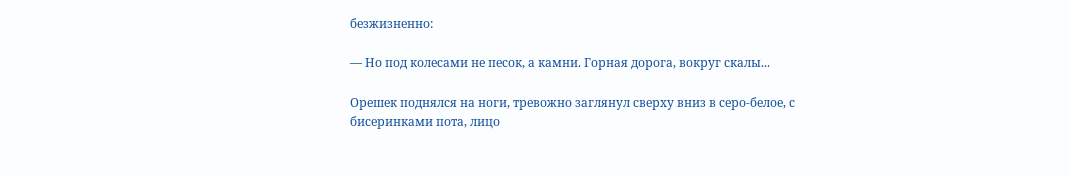безжизненно:

— Но под колесами не песок, а камни. Горная дорога, вокруг скалы...

Орешек поднялся на ноги, тревожно заглянул сверху вниз в серо-белое, с бисеринками пота, лицо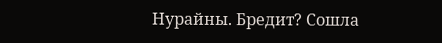Нурайны. Бредит? Сошла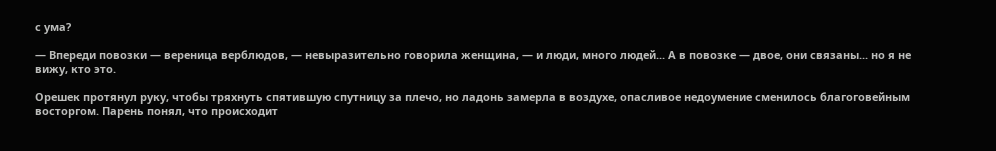с ума?

— Впереди повозки — вереница верблюдов, — невыразительно говорила женщина, — и люди, много людей... А в повозке — двое, они связаны... но я не вижу, кто это.

Орешек протянул руку, чтобы тряхнуть спятившую спутницу за плечо, но ладонь замерла в воздухе, опасливое недоумение сменилось благоговейным восторгом. Парень понял, что происходит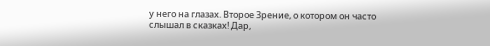у него на глазах. Второе Зрение, о котором он часто слышал в сказках! Дар,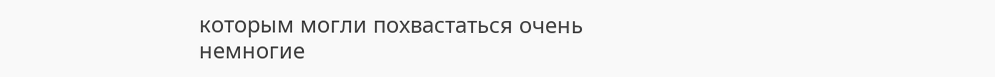которым могли похвастаться очень немногие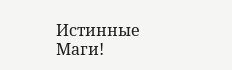Истинные Маги!